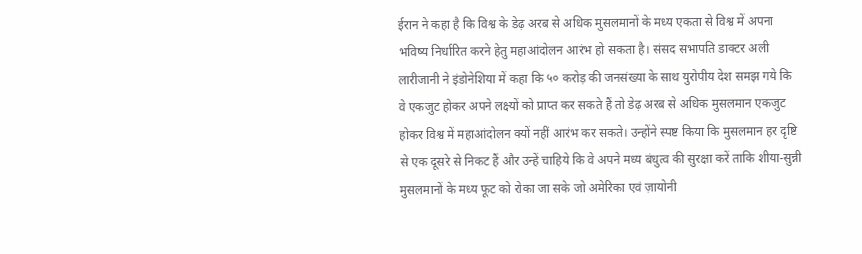ईरान ने कहा है कि विश्व के डेढ़ अरब से अधिक मुसलमानों के मध्य एकता से विश्व में अपना भविष्य निर्धारित करने हेतु महाआंदोलन आरंभ हो सकता है। संसद सभापति डाक्टर अली लारीजानी ने इंडोनेशिया में कहा कि ५० करोड़ की जनसंख्या के साथ युरोपीय देश समझ गये कि वे एकजुट होकर अपने लक्ष्यों को प्राप्त कर सकते हैं तो डेढ़ अरब से अधिक मुसलमान एकजुट होकर विश्व में महाआंदोलन क्यों नहीं आरंभ कर सकते। उन्होंने स्पष्ट किया कि मुसलमान हर दृष्टि से एक दूसरे से निकट हैं और उन्हें चाहिये कि वे अपने मध्य बंधुत्व की सुरक्षा करें ताकि शीया-सुन्नी मुसलमानों के मध्य फूट को रोका जा सके जो अमेरिका एवं ज़ायोनी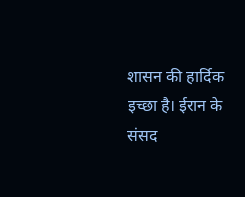शासन की हार्दिक इच्छा है। ईरान के संसद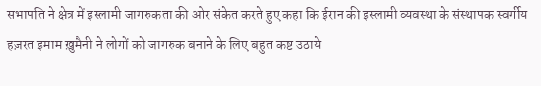सभापति ने क्षेत्र में इस्लामी जागरुकता की ओर संकेत करते हुए कहा कि ईरान की इस्लामी व्यवस्था के संस्थापक स्वर्गीय हज़रत इमाम ख़ुमैनी ने लोगों को जागरुक बनाने के लिए बहुत कष्ट उठाये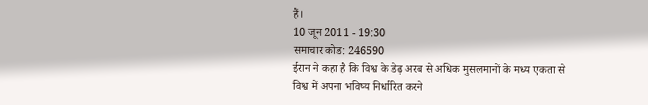हैं।
10 जून 2011 - 19:30
समाचार कोड: 246590
ईरान ने कहा है कि विश्व के डेढ़ अरब से अधिक मुसलमानों के मध्य एकता से विश्व में अपना भविष्य निर्धारित करने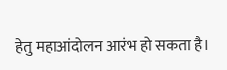हेतु महाआंदोलन आरंभ हो सकता है।